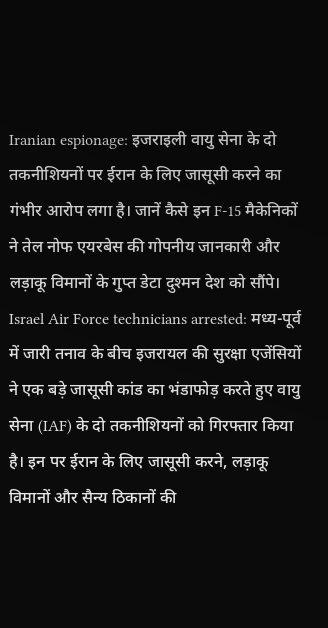Iranian espionage: इजराइली वायु सेना के दो तकनीशियनों पर ईरान के लिए जासूसी करने का गंभीर आरोप लगा है। जानें कैसे इन F-15 मैकेनिकों ने तेल नोफ एयरबेस की गोपनीय जानकारी और लड़ाकू विमानों के गुप्त डेटा दुश्मन देश को सौंपे।
Israel Air Force technicians arrested: मध्य-पूर्व में जारी तनाव के बीच इजरायल की सुरक्षा एजेंसियों ने एक बड़े जासूसी कांड का भंडाफोड़ करते हुए वायु सेना (IAF) के दो तकनीशियनों को गिरफ्तार किया है। इन पर ईरान के लिए जासूसी करने, लड़ाकू विमानों और सैन्य ठिकानों की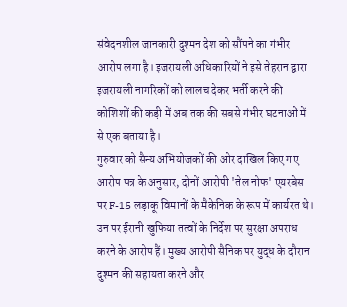संवेदनशील जानकारी दुश्मन देश को सौंपने का गंभीर आरोप लगा है। इजरायली अधिकारियों ने इसे तेहरान द्वारा इजरायली नागरिकों को लालच देकर भर्ती करने की कोशिशों की कड़ी में अब तक की सबसे गंभीर घटनाओं में से एक बताया है।
गुरुवार को सैन्य अभियोजकों की ओर दाखिल किए गए आरोप पत्र के अनुसार, दोनों आरोपी 'तेल नोफ' एयरबेस पर F-15 लड़ाकू विमानों के मैकेनिक के रूप में कार्यरत थे। उन पर ईरानी खुफिया तत्वों के निर्देश पर सुरक्षा अपराध करने के आरोप हैं। मुख्य आरोपी सैनिक पर युद्ध के दौरान दुश्मन की सहायता करने और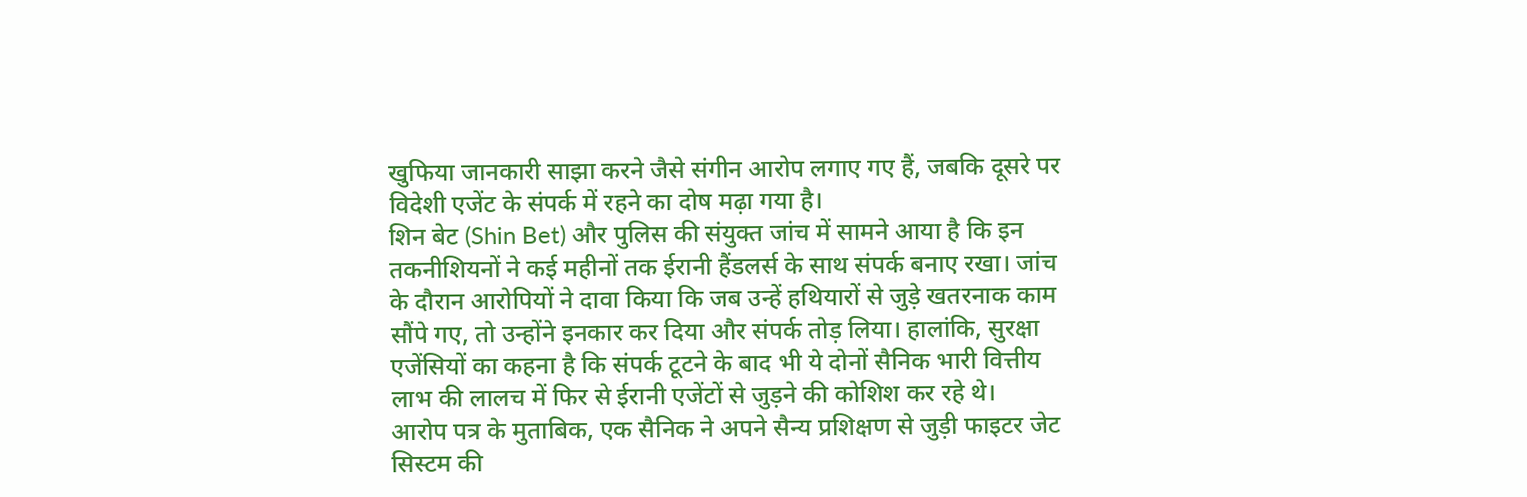खुफिया जानकारी साझा करने जैसे संगीन आरोप लगाए गए हैं, जबकि दूसरे पर विदेशी एजेंट के संपर्क में रहने का दोष मढ़ा गया है।
शिन बेट (Shin Bet) और पुलिस की संयुक्त जांच में सामने आया है कि इन तकनीशियनों ने कई महीनों तक ईरानी हैंडलर्स के साथ संपर्क बनाए रखा। जांच के दौरान आरोपियों ने दावा किया कि जब उन्हें हथियारों से जुड़े खतरनाक काम सौंपे गए, तो उन्होंने इनकार कर दिया और संपर्क तोड़ लिया। हालांकि, सुरक्षा एजेंसियों का कहना है कि संपर्क टूटने के बाद भी ये दोनों सैनिक भारी वित्तीय लाभ की लालच में फिर से ईरानी एजेंटों से जुड़ने की कोशिश कर रहे थे।
आरोप पत्र के मुताबिक, एक सैनिक ने अपने सैन्य प्रशिक्षण से जुड़ी फाइटर जेट सिस्टम की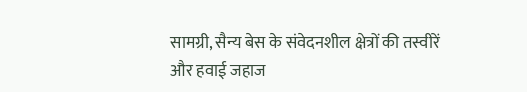सामग्री, सैन्य बेस के संवेदनशील क्षेत्रों की तस्वीरें और हवाई जहाज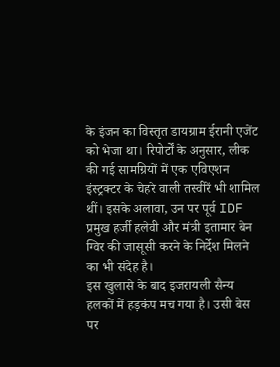के इंजन का विस्तृत डायग्राम ईरानी एजेंट को भेजा था। रिपोर्टों के अनुसार, लीक की गई सामग्रियों में एक एविएशन इंस्ट्रक्टर के चेहरे वाली तस्वीरें भी शामिल थीं। इसके अलावा, उन पर पूर्व IDF प्रमुख हर्जी हलेवी और मंत्री इतामार बेन ग्विर की जासूसी करने के निर्देश मिलने का भी संदेह है।
इस खुलासे के बाद इजरायली सैन्य हलकों में हड़कंप मच गया है। उसी बेस पर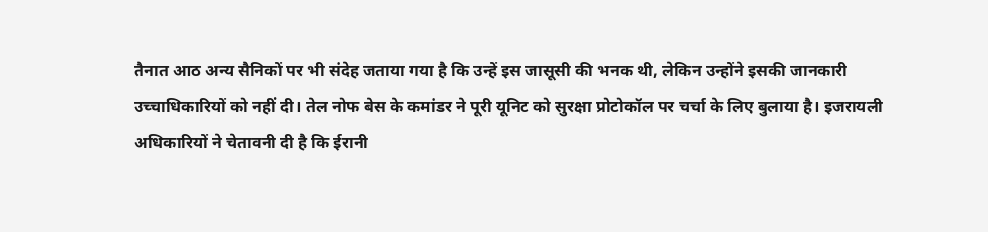तैनात आठ अन्य सैनिकों पर भी संदेह जताया गया है कि उन्हें इस जासूसी की भनक थी, लेकिन उन्होंने इसकी जानकारी उच्चाधिकारियों को नहीं दी। तेल नोफ बेस के कमांडर ने पूरी यूनिट को सुरक्षा प्रोटोकॉल पर चर्चा के लिए बुलाया है। इजरायली अधिकारियों ने चेतावनी दी है कि ईरानी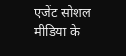एजेंट सोशल मीडिया के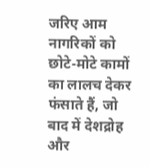जरिए आम नागरिकों को छोटे-मोटे कामों का लालच देकर फंसाते हैं, जो बाद में देशद्रोह और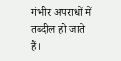गंभीर अपराधों में तब्दील हो जाते हैं।